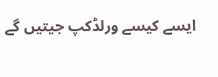ایسے کیسے ورلڈکپ جیتیں گے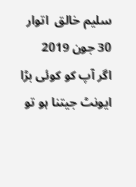سلیم خالق  اتوار 30 جون 2019
اگر آپ کو کوئی بڑا ایونٹ جیتنا ہو تو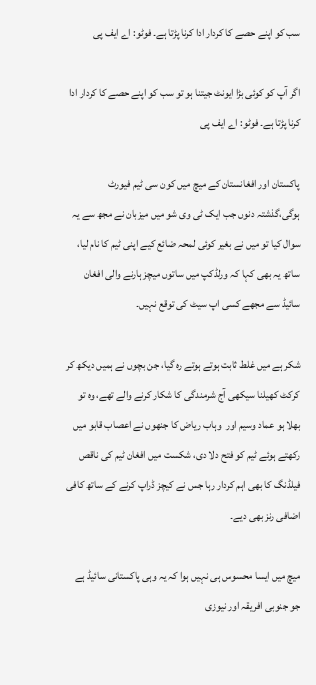سب کو اپنے حصے کا کردار ادا کرنا پڑتا ہے۔ فوٹو: اے ایف پی

اگر آپ کو کوئی بڑا ایونٹ جیتنا ہو تو سب کو اپنے حصے کا کردار ادا کرنا پڑتا ہے۔ فوٹو: اے ایف پی

پاکستان اور افغانستان کے میچ میں کون سی ٹیم فیورٹ ہوگی،گذشتہ دنوں جب ایک ٹی وی شو میں میزبان نے مجھ سے یہ سوال کیا تو میں نے بغیر کوئی لمحہ ضائع کیے اپنی ٹیم کا نام لیا، ساتھ یہ بھی کہا کہ ورلڈکپ میں ساتوں میچز ہارنے والی افغان سائیڈ سے مجھے کسی اپ سیٹ کی توقع نہیں۔

شکر ہے میں غلط ثابت ہوتے ہوتے رہ گیا، جن بچوں نے ہمیں دیکھ کر کرکٹ کھیلنا سیکھی آج شرمندگی کا شکار کرنے والے تھے، وہ تو بھلا ہو عماد وسیم اور  وہاب ریاض کا جنھوں نے اعصاب قابو میں رکھتے ہوئے ٹیم کو فتح دلا دی، شکست میں افغان ٹیم کی ناقص فیلڈنگ کا بھی اہم کردار رہا جس نے کیچز ڈراپ کرنے کے ساتھ کافی اضافی رنز بھی دیے۔

میچ میں ایسا محسوس ہی نہیں ہوا کہ یہ وہی پاکستانی سائیڈ ہے جو جنوبی افریقہ اور نیوزی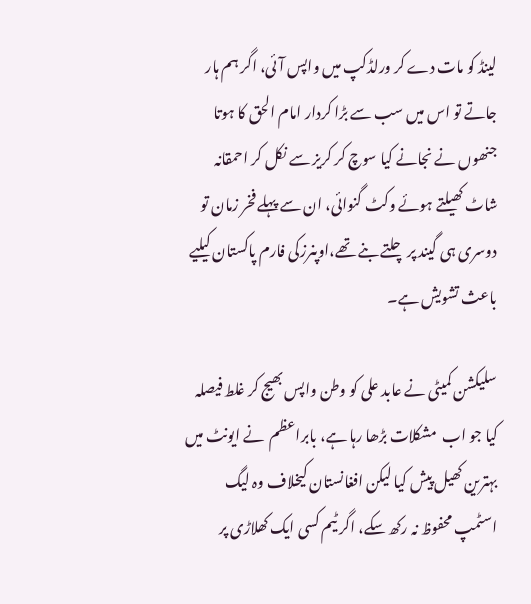لینڈ کو مات دے کر ورلڈکپ میں واپس آئی، اگر ہم ہار جاتے تو اس میں سب سے بڑا کردار امام الحق کا ہوتا جنھوں نے نجانے کیا سوچ کر کریز سے نکل کر احمقانہ شاٹ کھیلتے ہوئے وکٹ گنوائی، ان سے پہلے فخر زمان تو دوسری ہی گیند پر چلتے بنے تھے،اوپنرزکی فارم پاکستان کیلیے  باعث تشویش ہے۔

سلیکشن کمیٹی نے عابد علی کو وطن واپس بھیج کر غلط فیصلہ کیا جو اب  مشکلات بڑھا رہا ہے، بابراعظم  نے ایونٹ میں بہترین کھیل پیش کیا لیکن افغانستان کیخلاف وہ لیگ اسٹمپ محفوظ نہ رکھ سکے، اگر ٹیم کسی ایک کھلاڑی پر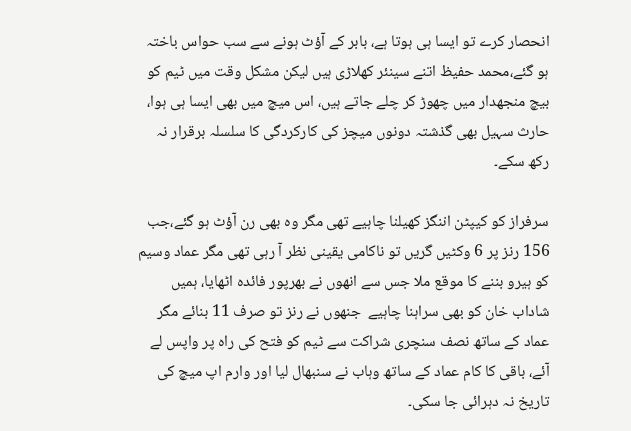انحصار کرے تو ایسا ہی ہوتا ہے، بابر کے آؤٹ ہونے سے سب حواس باختہ ہو گئے،محمد حفیظ اتنے سینئر کھلاڑی ہیں لیکن مشکل وقت میں ٹیم کو بیچ منجھدار میں چھوڑ کر چلے جاتے ہیں، اس میچ میں بھی ایسا ہی ہوا، حارث سہیل بھی گذشتہ دونوں میچز کی کارکردگی کا سلسلہ برقرار نہ رکھ سکے۔

سرفراز کو کیپٹن اننگز کھیلنا چاہیے تھی مگر وہ بھی رن آؤٹ ہو گئے،جب  156 رنز پر 6 وکٹیں گریں تو ناکامی یقینی نظر آ رہی تھی مگر عماد وسیم کو ہیرو بننے کا موقع ملا جس سے انھوں نے بھرپور فائدہ اٹھایا، ہمیں شاداب خان کو بھی سراہنا چاہیے  جنھوں نے رنز تو صرف 11 بنائے مگر عماد کے ساتھ نصف سنچری شراکت سے ٹیم کو فتح کی راہ پر واپس لے آئے، باقی کا کام عماد کے ساتھ وہاب نے سنبھال لیا اور وارم اپ میچ کی تاریخ نہ دہرائی جا سکی۔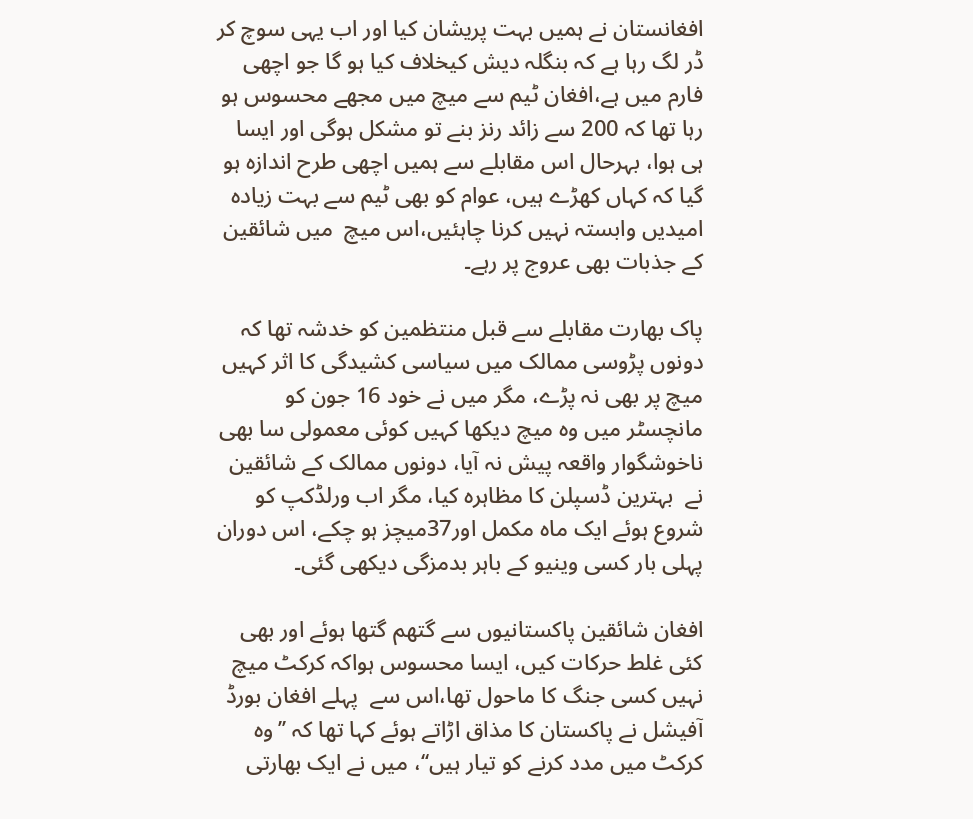افغانستان نے ہمیں بہت پریشان کیا اور اب یہی سوچ کر ڈر لگ رہا ہے کہ بنگلہ دیش کیخلاف کیا ہو گا جو اچھی فارم میں ہے،افغان ٹیم سے میچ میں مجھے محسوس ہو رہا تھا کہ 200 سے زائد رنز بنے تو مشکل ہوگی اور ایسا ہی ہوا، بہرحال اس مقابلے سے ہمیں اچھی طرح اندازہ ہو گیا کہ کہاں کھڑے ہیں، عوام کو بھی ٹیم سے بہت زیادہ امیدیں وابستہ نہیں کرنا چاہئیں،اس میچ  میں شائقین کے جذبات بھی عروج پر رہے۔

پاک بھارت مقابلے سے قبل منتظمین کو خدشہ تھا کہ دونوں پڑوسی ممالک میں سیاسی کشیدگی کا اثر کہیں میچ پر بھی نہ پڑے، مگر میں نے خود 16 جون کو مانچسٹر میں وہ میچ دیکھا کہیں کوئی معمولی سا بھی ناخوشگوار واقعہ پیش نہ آیا، دونوں ممالک کے شائقین نے  بہترین ڈسپلن کا مظاہرہ کیا، مگر اب ورلڈکپ کو شروع ہوئے ایک ماہ مکمل اور37میچز ہو چکے، اس دوران پہلی بار کسی وینیو کے باہر بدمزگی دیکھی گئی۔

افغان شائقین پاکستانیوں سے گتھم گتھا ہوئے اور بھی کئی غلط حرکات کیں، ایسا محسوس ہواکہ کرکٹ میچ نہیں کسی جنگ کا ماحول تھا،اس سے  پہلے افغان بورڈ آفیشل نے پاکستان کا مذاق اڑاتے ہوئے کہا تھا کہ ’’وہ کرکٹ میں مدد کرنے کو تیار ہیں‘‘، میں نے ایک بھارتی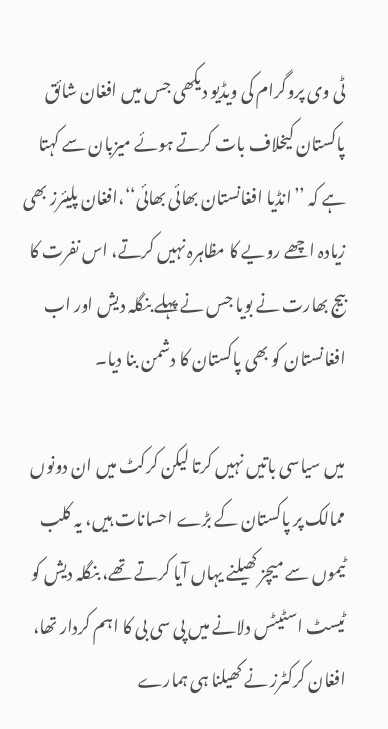ٹی وی پروگرام کی ویڈیو دیکھی جس میں افغان شائق پاکستان کیخلاف بات کرتے ہوئے میزبان سے کہتا ہے کہ ’’انڈیا افغانستان بھائی بھائی‘‘،افغان پلیئرز بھی زیادہ اچھے رویے کا مظاہرہ نہیں کرتے، اس نفرت کا بیج بھارت نے بویا جس نے پہلے بنگلہ دیش اور اب افغانستان کو بھی پاکستان کا دشمن بنا دیا۔

میں سیاسی باتیں نہیں کرتا لیکن کرکٹ میں ان دونوں ممالک پر پاکستان کے بڑے احسانات ہیں، یہ کلب ٹیموں سے میچز کھیلنے یہاں آیا کرتے تھے، بنگلہ دیش کو ٹیسٹ اسٹیٹس دلانے میں پی سی بی کا اہم کردار تھا، افغان کرکٹرز نے کھیلنا ہی ہمارے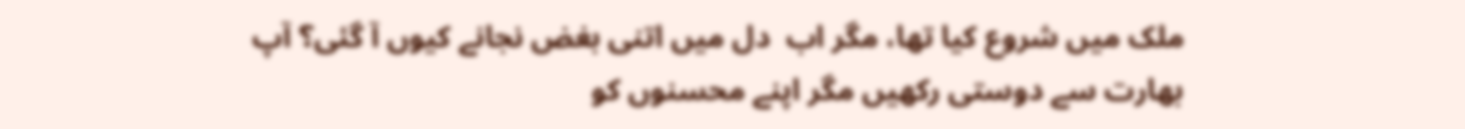ملک میں شروع کیا تھا، مگر اب  دل میں اتنی بغض نجانے کیوں آ گئی؟ آپ بھارت سے دوستی رکھیں مگر اپنے محسنوں کو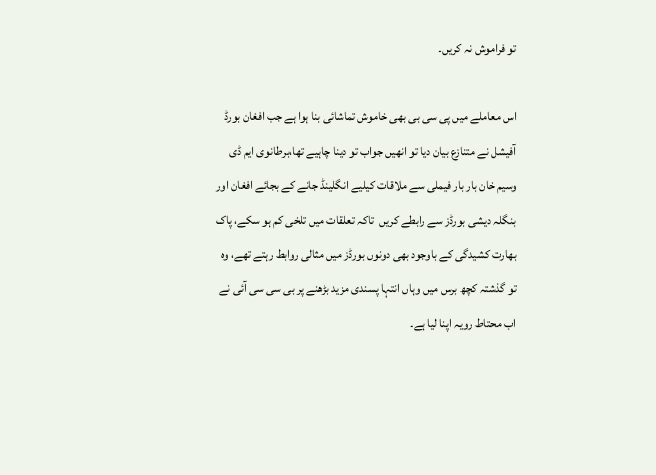تو فراموش نہ کریں۔

اس معاملے میں پی سی بی بھی خاموش تماشائی بنا ہوا ہے جب افغان بورڈ آفیشل نے متنازع بیان دیا تو انھیں جواب تو دینا چاہیے تھا،برطانوی ایم ڈی وسیم خان بار بار فیملی سے ملاقات کیلیے انگلینڈ جانے کے بجائے افغان اور بنگلہ دیشی بورڈز سے رابطے کریں  تاکہ تعلقات میں تلخی کم ہو سکے، پاک بھارت کشیدگی کے باوجود بھی دونوں بورڈز میں مثالی روابط رہتے تھے، وہ تو گذشتہ کچھ برس میں وہاں انتہا پسندی مزید بڑھنے پر بی سی سی آئی نے اب محتاط رویہ اپنا لیا ہے۔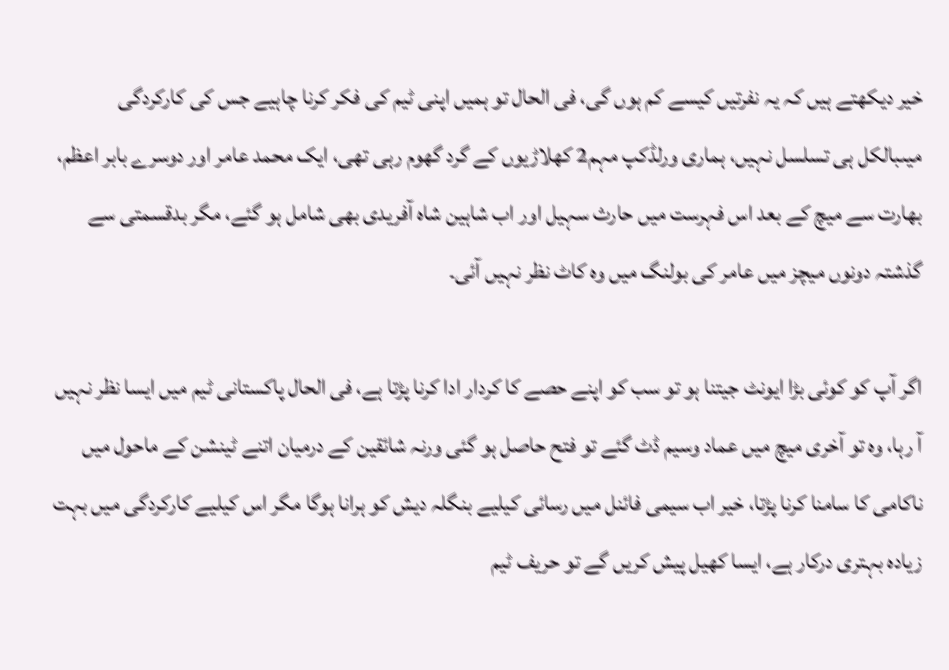خیر دیکھتے ہیں کہ یہ نفرتیں کیسے کم ہوں گی، فی الحال تو ہمیں اپنی ٹیم کی فکر کرنا چاہیے جس کی کارکردگی میںبالکل ہی تسلسل نہیں، ہماری ورلڈکپ مہم2 کھلاڑیوں کے گرد گھوم رہی تھی، ایک محمد عامر اور دوسرے بابر اعظم، بھارت سے میچ کے بعد اس فہرست میں حارث سہیل اور اب شاہین شاہ آفریدی بھی شامل ہو گئے، مگر بدقسمتی سے گذشتہ دونوں میچز میں عامر کی بولنگ میں وہ کاٹ نظر نہیں آئی۔

اگر آپ کو کوئی بڑا ایونٹ جیتنا ہو تو سب کو اپنے حصے کا کردار ادا کرنا پڑتا ہے، فی الحال پاکستانی ٹیم میں ایسا نظر نہیں آ رہا، وہ تو آخری میچ میں عماد وسیم ڈٹ گئے تو فتح حاصل ہو گئی ورنہ شائقین کے درمیان اتنے ٹینشن کے ماحول میں ناکامی کا سامنا کرنا پڑتا، خیر اب سیمی فائنل میں رسائی کیلیے بنگلہ دیش کو ہرانا ہوگا مگر اس کیلیے کارکردگی میں بہت زیادہ بہتری درکار ہے، ایسا کھیل پیش کریں گے تو حریف ٹیم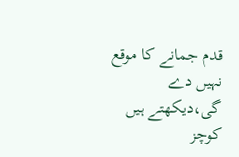قدم جمانے کا موقع نہیں دے گی،دیکھتے ہیں کوچز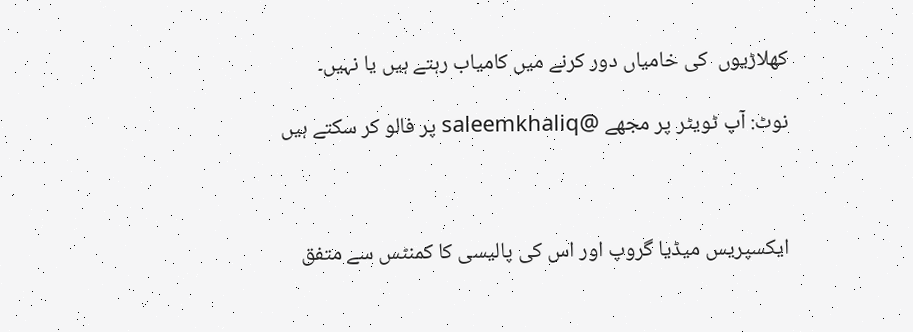کھلاڑیوں  کی خامیاں دور کرنے میں کامیاب رہتے ہیں یا نہیں۔

نوٹ: آپ ٹویٹر پر مجھے @saleemkhaliq پر فالو کر سکتے ہیں



ایکسپریس میڈیا گروپ اور اس کی پالیسی کا کمنٹس سے متفق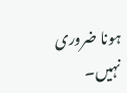ہونا ضروری نہیں۔